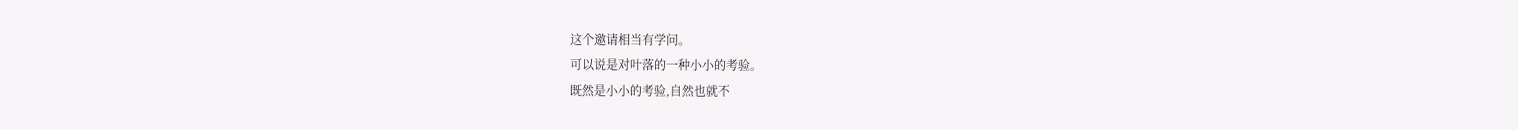这个邀请相当有学问。
可以说是对叶落的一种小小的考验。
既然是小小的考验,自然也就不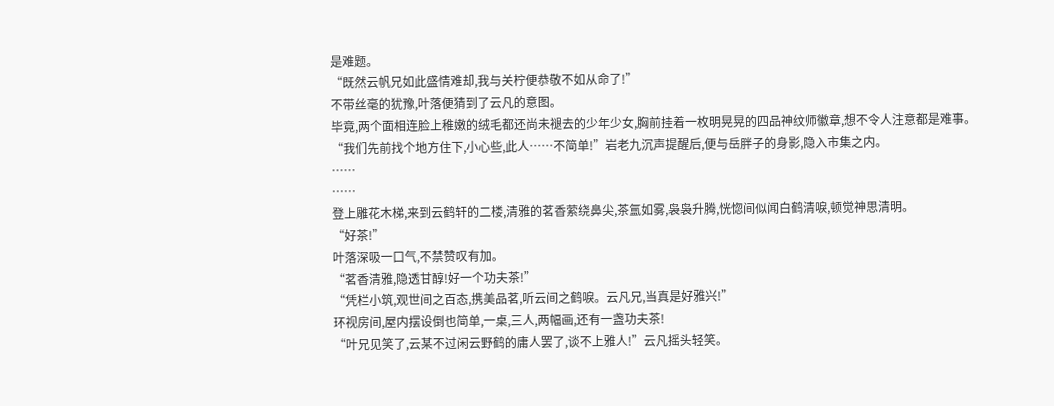是难题。
“既然云帆兄如此盛情难却,我与关柠便恭敬不如从命了!”
不带丝毫的犹豫,叶落便猜到了云凡的意图。
毕竟,两个面相连脸上稚嫩的绒毛都还尚未褪去的少年少女,胸前挂着一枚明晃晃的四品神纹师徽章,想不令人注意都是难事。
“我们先前找个地方住下,小心些,此人……不简单!”岩老九沉声提醒后,便与岳胖子的身影,隐入市集之内。
……
……
登上雕花木梯,来到云鹤轩的二楼,清雅的茗香萦绕鼻尖,茶氲如雾,袅袅升腾,恍惚间似闻白鹤清唳,顿觉神思清明。
“好茶!”
叶落深吸一口气,不禁赞叹有加。
“茗香清雅,隐透甘醇!好一个功夫茶!”
“凭栏小筑,观世间之百态,携美品茗,听云间之鹤唳。云凡兄,当真是好雅兴!”
环视房间,屋内摆设倒也简单,一桌,三人,两幅画,还有一盏功夫茶!
“叶兄见笑了,云某不过闲云野鹤的庸人罢了,谈不上雅人!”云凡摇头轻笑。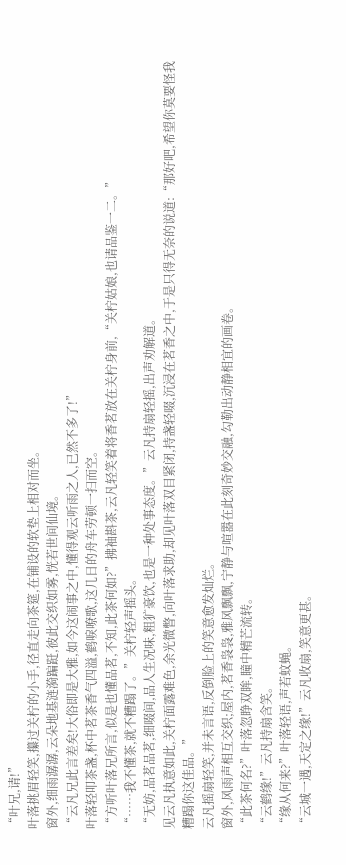“叶兄,请!”
叶落挑眉轻笑,攥过关柠的小手,径直走向茶筵,在铺设的软垫上相对而坐。
窗外,细雨潺潺,云朵地基涟漪蹁跹,彼此交织如雾,恍若世间仙境。
“云凡兄此言差矣!大俗即是大雅,如今这闹事之中,懂得观云听雨之人,已然不多了!”
叶落轻叩茶盏,杯中茗茶香气四溢,鹤唳嘹歌,这几日的舟车劳顿一扫而空。
“方听叶落兄所言,似是也懂品茗,不知,此茶何如?”拂袖斟茶,云凡轻笑着将香茗放在关柠身前,“关柠姑娘,也请品鉴一二。”
“……我不懂茶,就不糟蹋了。”关柠轻声摇头。
“无妨,品茗品茗,细啜间,品人生况味,粗犷豪饮,也是一种处事态度。”云凡持扇轻摇,出声劝解道。
见云凡执意如此,关柠面露难色,余光微瞥,向叶落求助,却见叶落双目紧闭,持盏轻啜,沉浸在茗香之中,于是只得无奈的说道:“那好吧,希望你莫要怪我糟蹋你这佳品。”
云凡摇扇轻笑,并未言语,反倒脸上的笑意愈发灿烂。
窗外,风雨声相互交织;屋内,茗香袅袅,雅风飘飘,宁静与喧嚣在此刻奇妙交融,勾勒出动静相宜的画卷。
“此茶何名?”叶落忽睁双眸,瞳中精芒流转。
“云鹤缘!”云凡持扇含笑。
“缘从何来?”叶落轻语,声若蚊蝇。
“云城一遇,天定之缘!”云凡收扇,笑意更甚。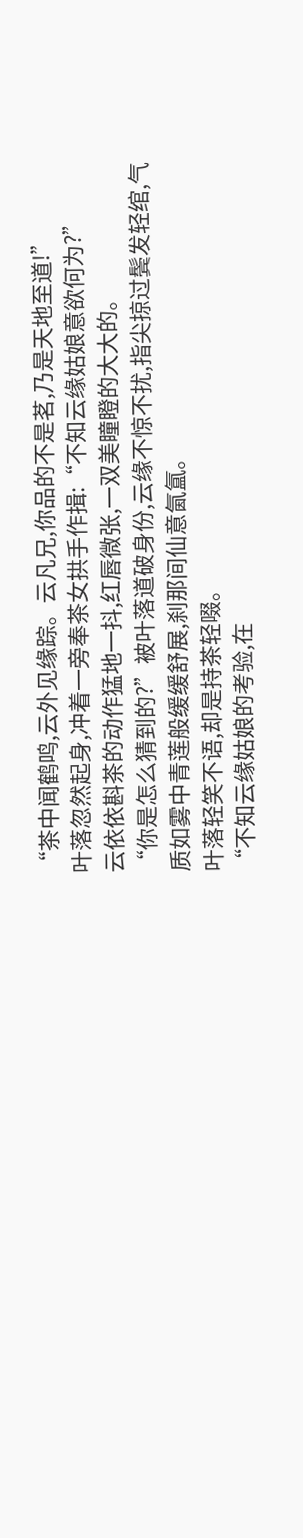“茶中闻鹤鸣,云外见缘踪。云凡兄,你品的不是茗,乃是天地至道!”
叶落忽然起身,冲着一旁奉茶女拱手作揖:“不知云缘姑娘意欲何为?”
云依依斟茶的动作猛地一抖,红唇微张,一双美瞳瞪的大大的。
“你是怎么猜到的?”被叶落道破身份,云缘不惊不扰,指尖掠过鬓发轻绾,气质如雾中青莲般缓缓舒展,刹那间仙意氤氲。
叶落轻笑不语,却是持茶轻啜。
“不知云缘姑娘的考验,在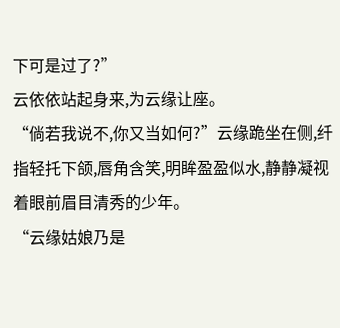下可是过了?”
云依依站起身来,为云缘让座。
“倘若我说不,你又当如何?”云缘跪坐在侧,纤指轻托下颌,唇角含笑,明眸盈盈似水,静静凝视着眼前眉目清秀的少年。
“云缘姑娘乃是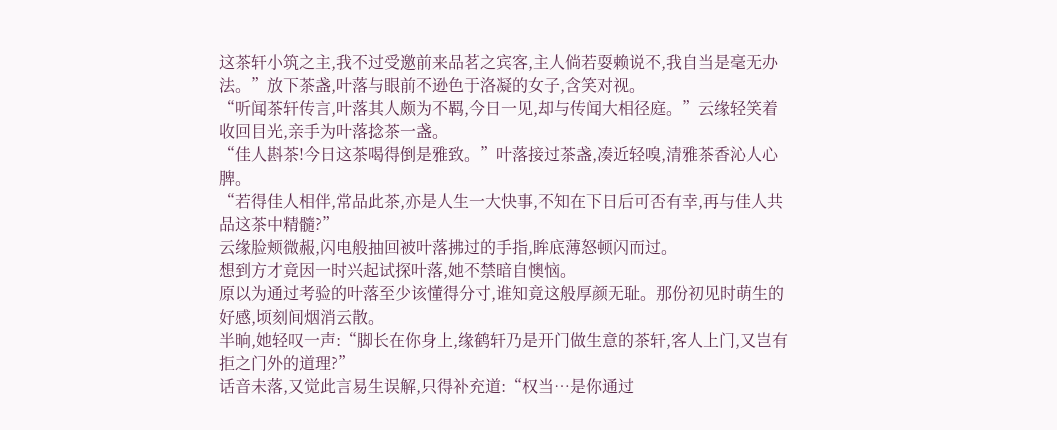这茶轩小筑之主,我不过受邀前来品茗之宾客,主人倘若耍赖说不,我自当是毫无办法。”放下茶盏,叶落与眼前不逊色于洛凝的女子,含笑对视。
“听闻茶轩传言,叶落其人颇为不羁,今日一见,却与传闻大相径庭。”云缘轻笑着收回目光,亲手为叶落捻茶一盏。
“佳人斟茶!今日这茶喝得倒是雅致。”叶落接过茶盏,凑近轻嗅,清雅茶香沁人心脾。
“若得佳人相伴,常品此茶,亦是人生一大快事,不知在下日后可否有幸,再与佳人共品这茶中精髓?”
云缘脸颊微赧,闪电般抽回被叶落拂过的手指,眸底薄怒顿闪而过。
想到方才竟因一时兴起试探叶落,她不禁暗自懊恼。
原以为通过考验的叶落至少该懂得分寸,谁知竟这般厚颜无耻。那份初见时萌生的好感,顷刻间烟消云散。
半晌,她轻叹一声:“脚长在你身上,缘鹤轩乃是开门做生意的茶轩,客人上门,又岂有拒之门外的道理?”
话音未落,又觉此言易生误解,只得补充道:“权当…是你通过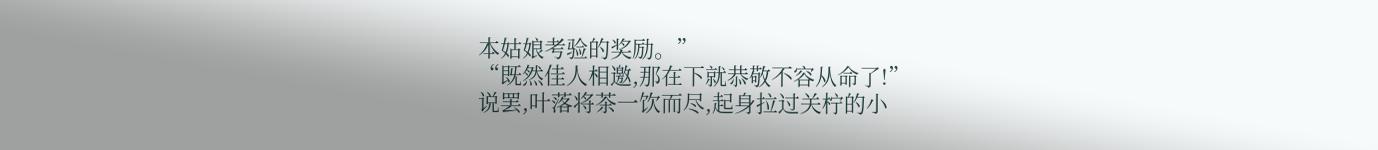本姑娘考验的奖励。”
“既然佳人相邀,那在下就恭敬不容从命了!”
说罢,叶落将茶一饮而尽,起身拉过关柠的小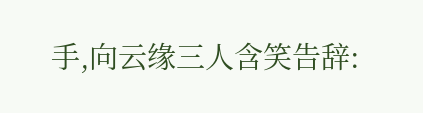手,向云缘三人含笑告辞: